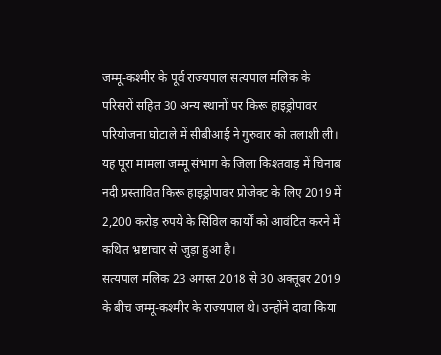जम्मू-कश्मीर के पूर्व राज्यपाल सत्यपाल मलिक के परिसरों सहित 30 अन्य स्थानों पर किरू हाइड्रोपावर परियोजना घोटाले में सीबीआई ने गुरुवार को तलाशी ली। यह पूरा मामला जम्मू संभाग के जिला किश्तवाड़ में चिनाब नदी प्रस्तावित किरू हाइड्रोपावर प्रोजेक्ट के लिए 2019 में 2,200 करोड़ रुपये के सिविल कार्यों को आवंटित करने में कथित भ्रष्टाचार से जुड़ा हुआ है।
सत्यपाल मलिक 23 अगस्त 2018 से 30 अक्तूबर 2019 के बीच जम्मू-कश्मीर के राज्यपाल थे। उन्होंने दावा किया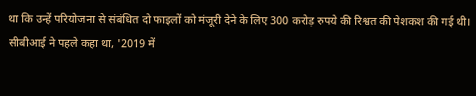था कि उन्हें परियोजना से संबंधित दो फाइलों को मंजूरी देने के लिए 300 करोड़ रुपये की रिश्वत की पेशकश की गई थी।
सीबीआई ने पहले कहा था, '2019 में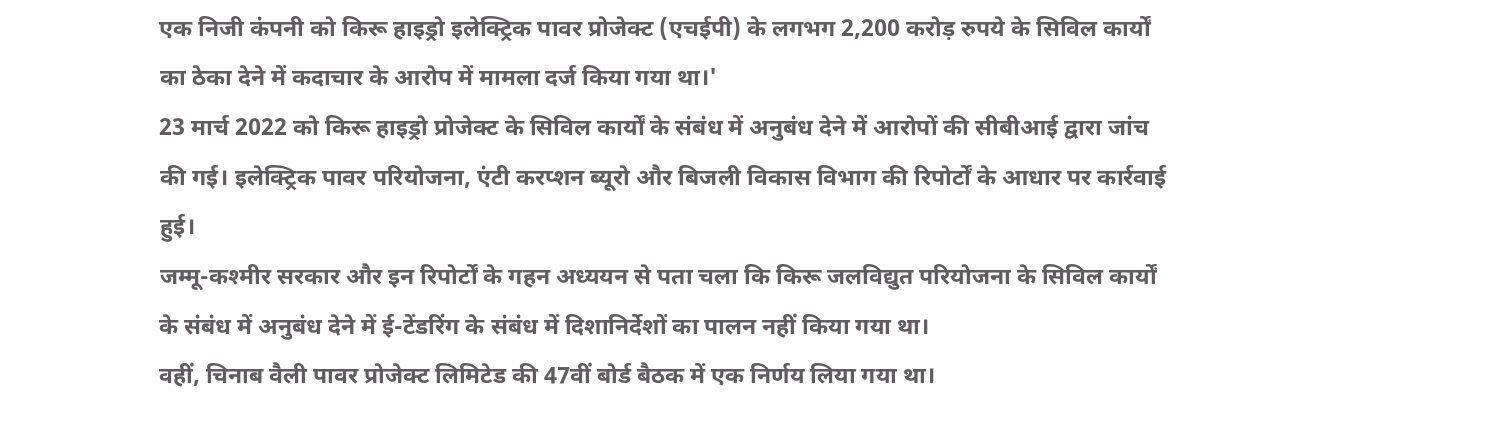एक निजी कंपनी को किरू हाइड्रो इलेक्ट्रिक पावर प्रोजेक्ट (एचईपी) के लगभग 2,200 करोड़ रुपये के सिविल कार्यों का ठेका देने में कदाचार के आरोप में मामला दर्ज किया गया था।'
23 मार्च 2022 को किरू हाइड्रो प्रोजेक्ट के सिविल कार्यों के संबंध में अनुबंध देने में आरोपों की सीबीआई द्वारा जांच की गई। इलेक्ट्रिक पावर परियोजना, एंटी करप्शन ब्यूरो और बिजली विकास विभाग की रिपोर्टों के आधार पर कार्रवाई हुई।
जम्मू-कश्मीर सरकार और इन रिपोर्टों के गहन अध्ययन से पता चला कि किरू जलविद्युत परियोजना के सिविल कार्यों के संबंध में अनुबंध देने में ई-टेंडरिंग के संबंध में दिशानिर्देशों का पालन नहीं किया गया था।
वहीं, चिनाब वैली पावर प्रोजेक्ट लिमिटेड की 47वीं बोर्ड बैठक में एक निर्णय लिया गया था।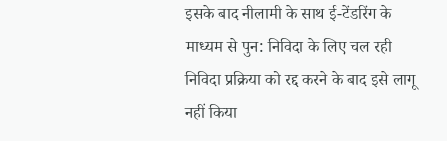इसके बाद नीलामी के साथ ई-टेंडरिंग के माध्यम से पुन: निविदा के लिए चल रही निविदा प्रक्रिया को रद्द करने के बाद इसे लागू नहीं किया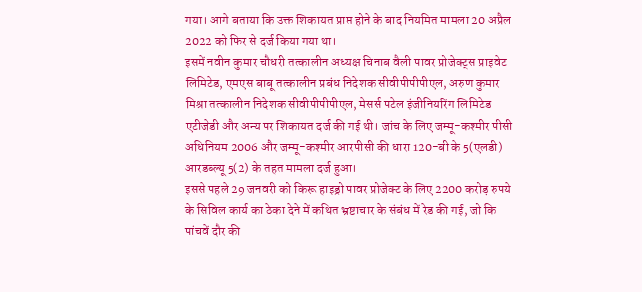गया। आगे बताया कि उक्त शिकायत प्राप्त होने के बाद नियमित मामला 20 अप्रैल 2022 को फिर से दर्ज किया गया था।
इसमें नवीन कुमार चौधरी तत्कालीन अध्यक्ष चिनाब वैली पावर प्रोजेक्ट्स प्राइवेट लिमिटेड, एमएस बाबू तत्कालीन प्रबंध निदेशक सीवीपीपीपीएल, अरुण कुमार मिश्रा तत्कालीन निदेशक सीवीपीपीपीएल, मेसर्स पटेल इंजीनियरिंग लिमिटेड एटीजेडी और अन्य पर शिकायत दर्ज की गई थी। जांच के लिए जम्मू-कश्मीर पीसी अधिनियम 2006 और जम्मू-कश्मीर आरपीसी की धारा 120-बी के 5(एलडी) आरडब्ल्यू 5(2) के तहत मामला दर्ज हुआ।
इससे पहले 29 जनवरी को किरू हाइड्रो पावर प्रोजेक्ट के लिए 2200 करोड़ रुपये के सिविल कार्य का ठेका देने में कथित भ्रष्टाचार के संबंध में रेड की गई, जो कि पांचवें दौर की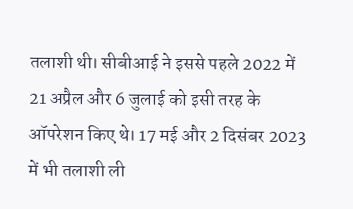तलाशी थी। सीबीआई ने इससे पहले 2022 में 21 अप्रैल और 6 जुलाई को इसी तरह के ऑपरेशन किए थे। 17 मई और 2 दिसंबर 2023 में भी तलाशी ली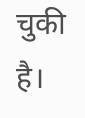चुकी है।